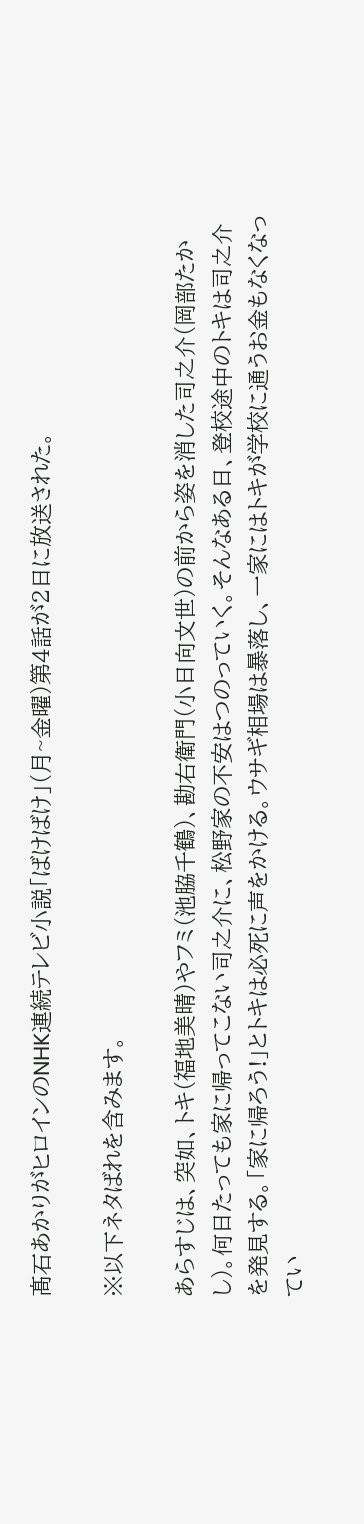髙石あかりがヒロインのNHK連続テレビ小説「ばけばけ」(月~金曜)第4話が2日に放送された。

※以下ネタばれを含みます。

あらすじは、突如、トキ(福地美晴)やフミ(池脇千鶴)、勘右衛門(小日向文世)の前から姿を消した司之介(岡部たかし)。何日たっても家に帰ってこない司之介に、松野家の不安はつのっていく。そんなある日、登校途中のトキは司之介を発見する。「家に帰ろう!」とトキは必死に声をかける。ウサギ相場は暴落し、一家にはトキが学校に通うお金もなくなってい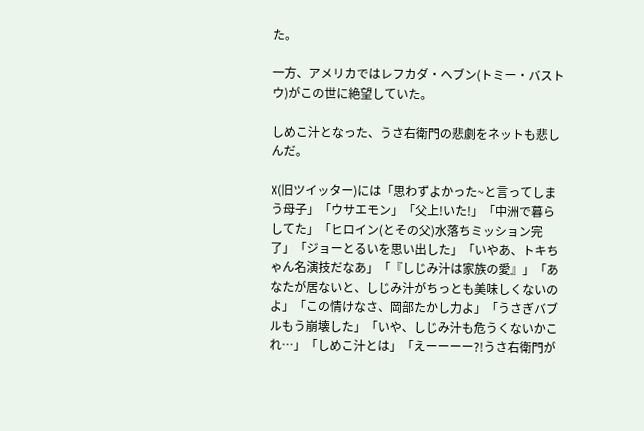た。

一方、アメリカではレフカダ・ヘブン(トミー・バストウ)がこの世に絶望していた。

しめこ汁となった、うさ右衛門の悲劇をネットも悲しんだ。

X(旧ツイッター)には「思わずよかった~と言ってしまう母子」「ウサエモン」「父上!いた!」「中洲で暮らしてた」「ヒロイン(とその父)水落ちミッション完了」「ジョーとるいを思い出した」「いやあ、トキちゃん名演技だなあ」「『しじみ汁は家族の愛』」「あなたが居ないと、しじみ汁がちっとも美味しくないのよ」「この情けなさ、岡部たかし力よ」「うさぎバブルもう崩壊した」「いや、しじみ汁も危うくないかこれ…」「しめこ汁とは」「えーーーー?!うさ右衛門が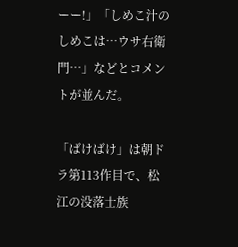ーー!」「しめこ汁のしめこは…ウサ右衛門…」などとコメントが並んだ。

「ばけばけ」は朝ドラ第113作目で、松江の没落士族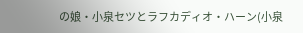の娘・小泉セツとラフカディオ・ハーン(小泉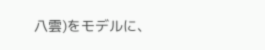八雲)をモデルに、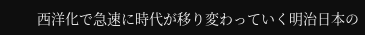西洋化で急速に時代が移り変わっていく明治日本の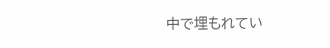中で埋もれてい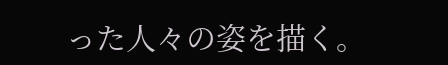った人々の姿を描く。